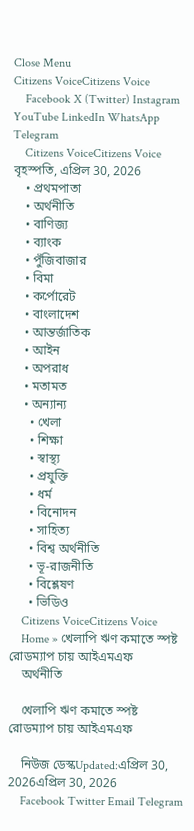Close Menu
Citizens VoiceCitizens Voice
    Facebook X (Twitter) Instagram YouTube LinkedIn WhatsApp Telegram
    Citizens VoiceCitizens Voice বৃহস্পতি, এপ্রিল 30, 2026
    • প্রথমপাতা
    • অর্থনীতি
    • বাণিজ্য
    • ব্যাংক
    • পুঁজিবাজার
    • বিমা
    • কর্পোরেট
    • বাংলাদেশ
    • আন্তর্জাতিক
    • আইন
    • অপরাধ
    • মতামত
    • অন্যান্য
      • খেলা
      • শিক্ষা
      • স্বাস্থ্য
      • প্রযুক্তি
      • ধর্ম
      • বিনোদন
      • সাহিত্য
      • বিশ্ব অর্থনীতি
      • ভূ-রাজনীতি
      • বিশ্লেষণ
      • ভিডিও
    Citizens VoiceCitizens Voice
    Home » খেলাপি ঋণ কমাতে স্পষ্ট রোডম্যাপ চায় আইএমএফ
    অর্থনীতি

    খেলাপি ঋণ কমাতে স্পষ্ট রোডম্যাপ চায় আইএমএফ

    নিউজ ডেস্কUpdated:এপ্রিল 30, 2026এপ্রিল 30, 2026
    Facebook Twitter Email Telegram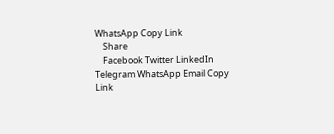WhatsApp Copy Link
    Share
    Facebook Twitter LinkedIn Telegram WhatsApp Email Copy Link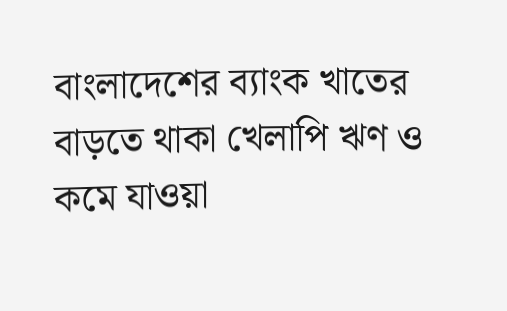বাংলাদেশের ব্যাংক খাতের বাড়তে থাকা খেলাপি ঋণ ও কমে যাওয়া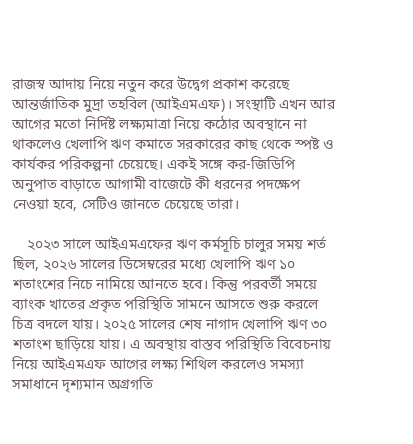রাজস্ব আদায় নিয়ে নতুন করে উদ্বেগ প্রকাশ করেছে আন্তর্জাতিক মুদ্রা তহবিল (আইএমএফ)। সংস্থাটি এখন আর আগের মতো নির্দিষ্ট লক্ষ্যমাত্রা নিয়ে কঠোর অবস্থানে না থাকলেও খেলাপি ঋণ কমাতে সরকারের কাছ থেকে স্পষ্ট ও কার্যকর পরিকল্পনা চেয়েছে। একই সঙ্গে কর-জিডিপি অনুপাত বাড়াতে আগামী বাজেটে কী ধরনের পদক্ষেপ নেওয়া হবে, সেটিও জানতে চেয়েছে তারা।

    ২০২৩ সালে আইএমএফের ঋণ কর্মসূচি চালুর সময় শর্ত ছিল, ২০২৬ সালের ডিসেম্বরের মধ্যে খেলাপি ঋণ ১০ শতাংশের নিচে নামিয়ে আনতে হবে। কিন্তু পরবর্তী সময়ে ব্যাংক খাতের প্রকৃত পরিস্থিতি সামনে আসতে শুরু করলে চিত্র বদলে যায়। ২০২৫ সালের শেষ নাগাদ খেলাপি ঋণ ৩০ শতাংশ ছাড়িয়ে যায়। এ অবস্থায় বাস্তব পরিস্থিতি বিবেচনায় নিয়ে আইএমএফ আগের লক্ষ্য শিথিল করলেও সমস্যা সমাধানে দৃশ্যমান অগ্রগতি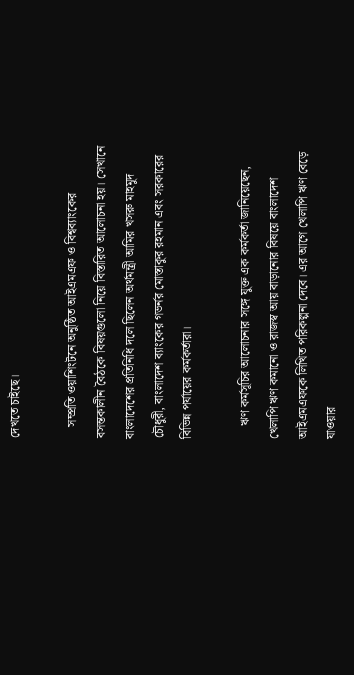দেখতে চাইছে।

    সম্প্রতি ওয়াশিংটনে অনুষ্ঠিত আইএমএফ ও বিশ্বব্যাংকের বসন্তকালীন বৈঠকে বিষয়গুলো নিয়ে বিস্তারিত আলোচনা হয়। সেখানে বাংলাদেশের প্রতিনিধি দলে ছিলেন অর্থমন্ত্রী আমির খসরু মাহমুদ চৌধুরী, বাংলাদেশ ব্যাংকের গভর্নর মোস্তাকুর রহমান এবং সরকারের বিভিন্ন পর্যায়ের কর্মকর্তারা।

    ঋণ কর্মসূচির আলোচনার সঙ্গে যুক্ত এক কর্মকর্তা জানিয়েছেন, খেলাপি ঋণ কমানো ও রাজস্ব আয় বাড়ানোর বিষয়ে বাংলাদেশ আইএমএফকে লিখিত পরিকল্পনা দেবে। এর আগে খেলাপি ঋণ বেড়ে যাওয়ার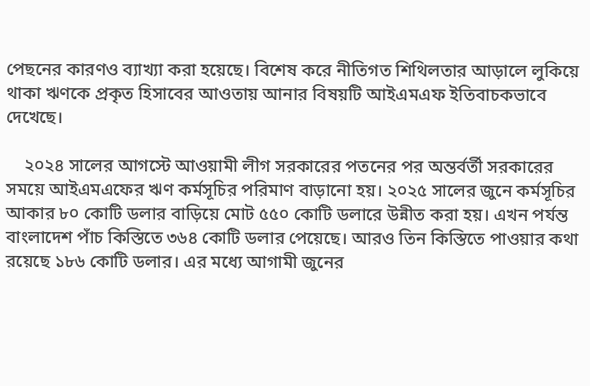পেছনের কারণও ব্যাখ্যা করা হয়েছে। বিশেষ করে নীতিগত শিথিলতার আড়ালে লুকিয়ে থাকা ঋণকে প্রকৃত হিসাবের আওতায় আনার বিষয়টি আইএমএফ ইতিবাচকভাবে দেখেছে।

    ২০২৪ সালের আগস্টে আওয়ামী লীগ সরকারের পতনের পর অন্তর্বর্তী সরকারের সময়ে আইএমএফের ঋণ কর্মসূচির পরিমাণ বাড়ানো হয়। ২০২৫ সালের জুনে কর্মসূচির আকার ৮০ কোটি ডলার বাড়িয়ে মোট ৫৫০ কোটি ডলারে উন্নীত করা হয়। এখন পর্যন্ত বাংলাদেশ পাঁচ কিস্তিতে ৩৬৪ কোটি ডলার পেয়েছে। আরও তিন কিস্তিতে পাওয়ার কথা রয়েছে ১৮৬ কোটি ডলার। এর মধ্যে আগামী জুনের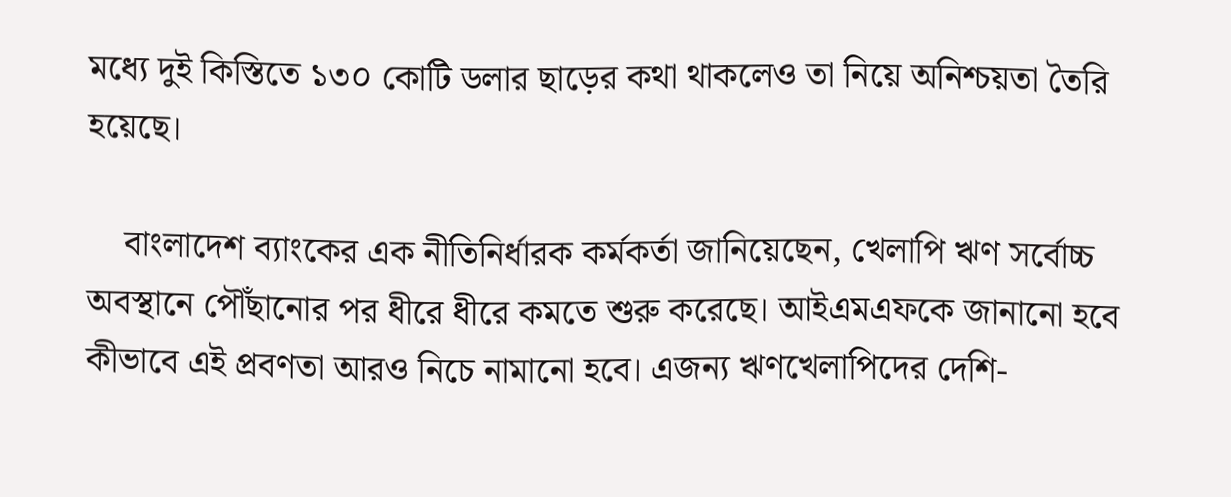মধ্যে দুই কিস্তিতে ১৩০ কোটি ডলার ছাড়ের কথা থাকলেও তা নিয়ে অনিশ্চয়তা তৈরি হয়েছে।

    বাংলাদেশ ব্যাংকের এক নীতিনির্ধারক কর্মকর্তা জানিয়েছেন, খেলাপি ঋণ সর্বোচ্চ অবস্থানে পৌঁছানোর পর ধীরে ধীরে কমতে শুরু করেছে। আইএমএফকে জানানো হবে কীভাবে এই প্রবণতা আরও নিচে নামানো হবে। এজন্য ঋণখেলাপিদের দেশি-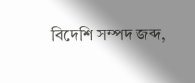বিদেশি সম্পদ জব্দ,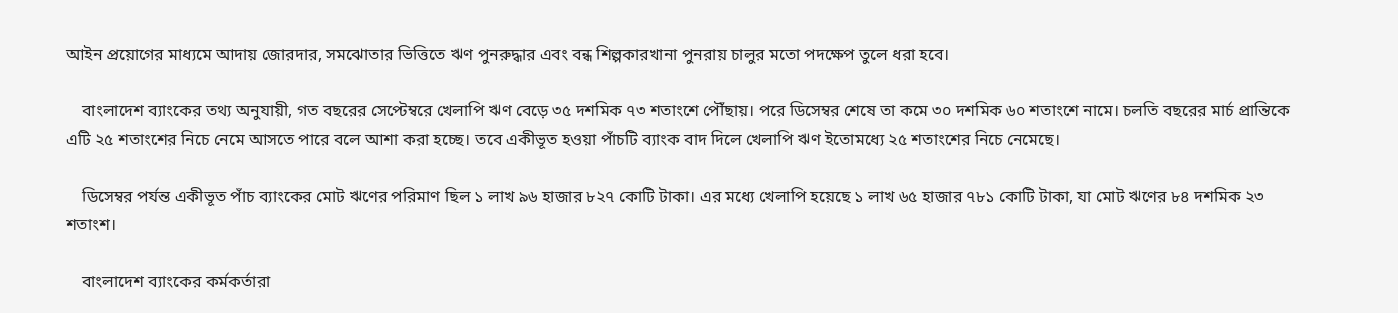আইন প্রয়োগের মাধ্যমে আদায় জোরদার, সমঝোতার ভিত্তিতে ঋণ পুনরুদ্ধার এবং বন্ধ শিল্পকারখানা পুনরায় চালুর মতো পদক্ষেপ তুলে ধরা হবে।

    বাংলাদেশ ব্যাংকের তথ্য অনুযায়ী, গত বছরের সেপ্টেম্বরে খেলাপি ঋণ বেড়ে ৩৫ দশমিক ৭৩ শতাংশে পৌঁছায়। পরে ডিসেম্বর শেষে তা কমে ৩০ দশমিক ৬০ শতাংশে নামে। চলতি বছরের মার্চ প্রান্তিকে এটি ২৫ শতাংশের নিচে নেমে আসতে পারে বলে আশা করা হচ্ছে। তবে একীভূত হওয়া পাঁচটি ব্যাংক বাদ দিলে খেলাপি ঋণ ইতোমধ্যে ২৫ শতাংশের নিচে নেমেছে।

    ডিসেম্বর পর্যন্ত একীভূত পাঁচ ব্যাংকের মোট ঋণের পরিমাণ ছিল ১ লাখ ৯৬ হাজার ৮২৭ কোটি টাকা। এর মধ্যে খেলাপি হয়েছে ১ লাখ ৬৫ হাজার ৭৮১ কোটি টাকা, যা মোট ঋণের ৮৪ দশমিক ২৩ শতাংশ।

    বাংলাদেশ ব্যাংকের কর্মকর্তারা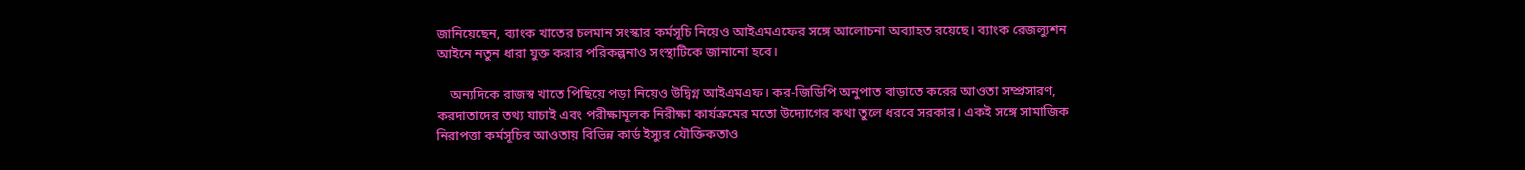জানিয়েছেন, ব্যাংক খাতের চলমান সংস্কার কর্মসূচি নিয়েও আইএমএফের সঙ্গে আলোচনা অব্যাহত রয়েছে। ব্যাংক রেজল্যুশন আইনে নতুন ধারা যুক্ত করার পরিকল্পনাও সংস্থাটিকে জানানো হবে।

    অন্যদিকে রাজস্ব খাতে পিছিয়ে পড়া নিয়েও উদ্বিগ্ন আইএমএফ। কর-জিডিপি অনুপাত বাড়াতে করের আওতা সম্প্রসারণ, করদাতাদের তথ্য যাচাই এবং পরীক্ষামূলক নিরীক্ষা কার্যক্রমের মতো উদ্যোগের কথা তুলে ধরবে সরকার। একই সঙ্গে সামাজিক নিরাপত্তা কর্মসূচির আওতায় বিভিন্ন কার্ড ইস্যুর যৌক্তিকতাও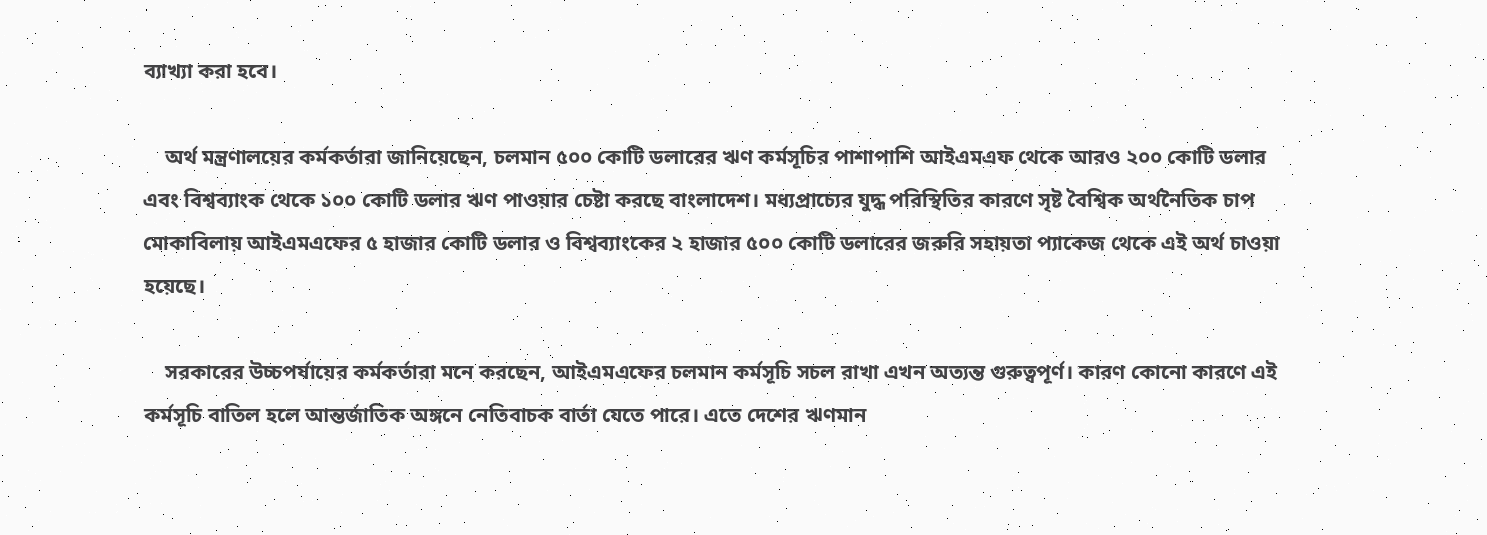ব্যাখ্যা করা হবে।

    অর্থ মন্ত্রণালয়ের কর্মকর্তারা জানিয়েছেন, চলমান ৫০০ কোটি ডলারের ঋণ কর্মসূচির পাশাপাশি আইএমএফ থেকে আরও ২০০ কোটি ডলার এবং বিশ্বব্যাংক থেকে ১০০ কোটি ডলার ঋণ পাওয়ার চেষ্টা করছে বাংলাদেশ। মধ্যপ্রাচ্যের যুদ্ধ পরিস্থিতির কারণে সৃষ্ট বৈশ্বিক অর্থনৈতিক চাপ মোকাবিলায় আইএমএফের ৫ হাজার কোটি ডলার ও বিশ্বব্যাংকের ২ হাজার ৫০০ কোটি ডলারের জরুরি সহায়তা প্যাকেজ থেকে এই অর্থ চাওয়া হয়েছে।

    সরকারের উচ্চপর্যায়ের কর্মকর্তারা মনে করছেন, আইএমএফের চলমান কর্মসূচি সচল রাখা এখন অত্যন্ত গুরুত্বপূর্ণ। কারণ কোনো কারণে এই কর্মসূচি বাতিল হলে আন্তর্জাতিক অঙ্গনে নেতিবাচক বার্তা যেতে পারে। এতে দেশের ঋণমান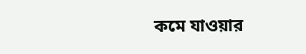কমে যাওয়ার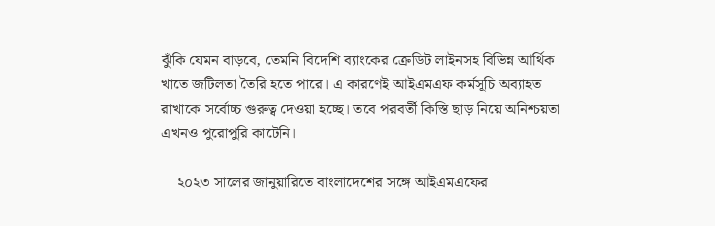ঝুঁকি যেমন বাড়বে, তেমনি বিদেশি ব্যাংকের ক্রেডিট লাইনসহ বিভিন্ন আর্থিক খাতে জটিলতা তৈরি হতে পারে। এ কারণেই আইএমএফ কর্মসূচি অব্যাহত রাখাকে সর্বোচ্চ গুরুত্ব দেওয়া হচ্ছে। তবে পরবর্তী কিস্তি ছাড় নিয়ে অনিশ্চয়তা এখনও পুরোপুরি কাটেনি।

    ২০২৩ সালের জানুয়ারিতে বাংলাদেশের সঙ্গে আইএমএফের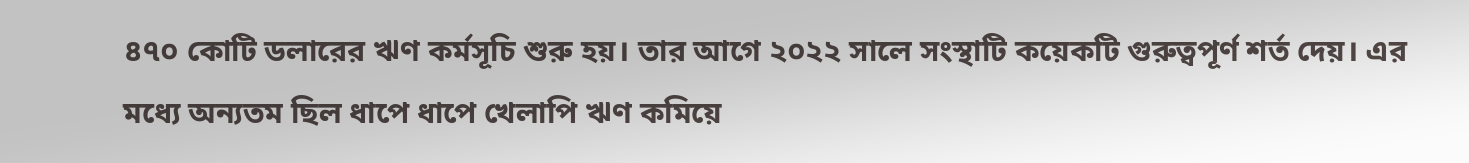৪৭০ কোটি ডলারের ঋণ কর্মসূচি শুরু হয়। তার আগে ২০২২ সালে সংস্থাটি কয়েকটি গুরুত্বপূর্ণ শর্ত দেয়। এর মধ্যে অন্যতম ছিল ধাপে ধাপে খেলাপি ঋণ কমিয়ে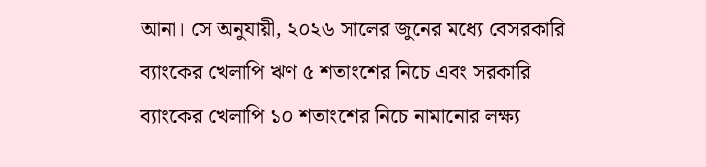আনা। সে অনুযায়ী, ২০২৬ সালের জুনের মধ্যে বেসরকারি ব্যাংকের খেলাপি ঋণ ৫ শতাংশের নিচে এবং সরকারি ব্যাংকের খেলাপি ১০ শতাংশের নিচে নামানোর লক্ষ্য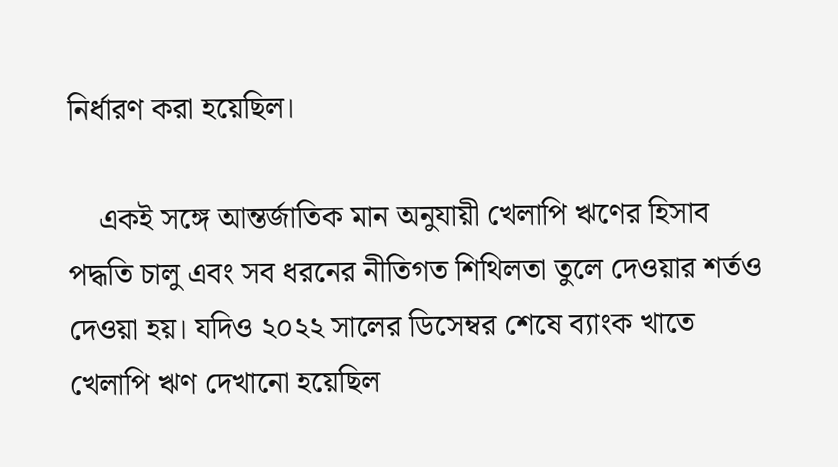নির্ধারণ করা হয়েছিল।

    একই সঙ্গে আন্তর্জাতিক মান অনুযায়ী খেলাপি ঋণের হিসাব পদ্ধতি চালু এবং সব ধরনের নীতিগত শিথিলতা তুলে দেওয়ার শর্তও দেওয়া হয়। যদিও ২০২২ সালের ডিসেম্বর শেষে ব্যাংক খাতে খেলাপি ঋণ দেখানো হয়েছিল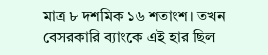মাত্র ৮ দশমিক ১৬ শতাংশ। তখন বেসরকারি ব্যাংকে এই হার ছিল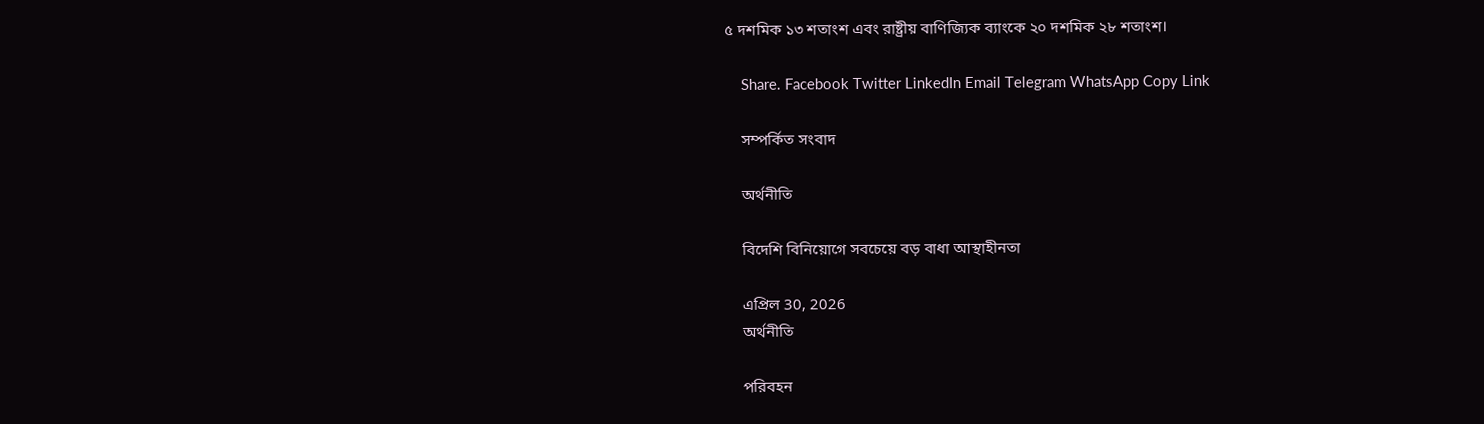৫ দশমিক ১৩ শতাংশ এবং রাষ্ট্রীয় বাণিজ্যিক ব্যাংকে ২০ দশমিক ২৮ শতাংশ।

    Share. Facebook Twitter LinkedIn Email Telegram WhatsApp Copy Link

    সম্পর্কিত সংবাদ

    অর্থনীতি

    বিদেশি বিনিয়োগে সবচেয়ে বড় বাধা আস্থাহীনতা

    এপ্রিল 30, 2026
    অর্থনীতি

    পরিবহন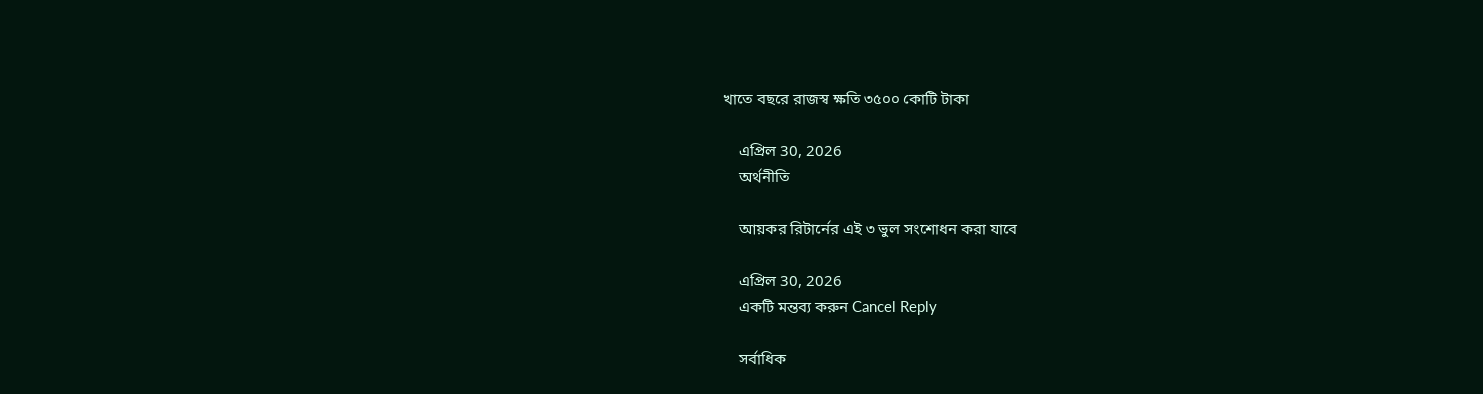খাতে বছরে রাজস্ব ক্ষতি ৩৫০০ কোটি টাকা

    এপ্রিল 30, 2026
    অর্থনীতি

    আয়কর রিটার্নের এই ৩ ভুল সংশোধন করা যাবে

    এপ্রিল 30, 2026
    একটি মন্তব্য করুন Cancel Reply

    সর্বাধিক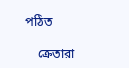পঠিত

    ক্রেতারা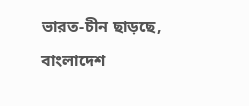ভারত-চীন ছাড়ছে, বাংলাদেশ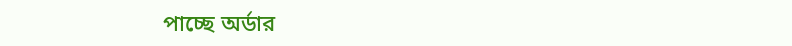পাচ্ছে অর্ডার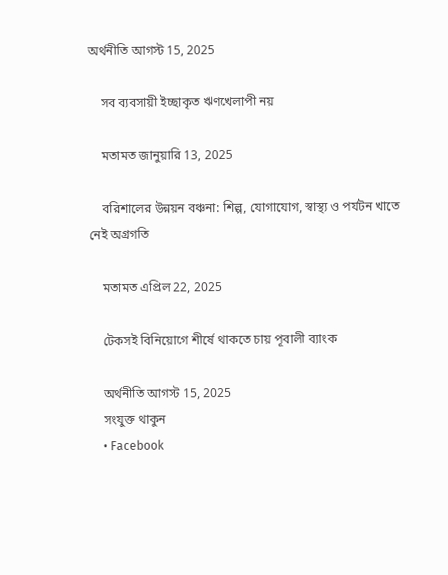অর্থনীতি আগস্ট 15, 2025

    সব ব্যবসায়ী ইচ্ছাকৃত ঋণখেলাপী নয়

    মতামত জানুয়ারি 13, 2025

    বরিশালের উন্নয়ন বঞ্চনা: শিল্প, যোগাযোগ, স্বাস্থ্য ও পর্যটন খাতে নেই অগ্রগতি

    মতামত এপ্রিল 22, 2025

    টেকসই বিনিয়োগে শীর্ষে থাকতে চায় পূবালী ব্যাংক

    অর্থনীতি আগস্ট 15, 2025
    সংযুক্ত থাকুন
    • Facebook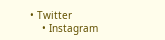• Twitter
    • Instagram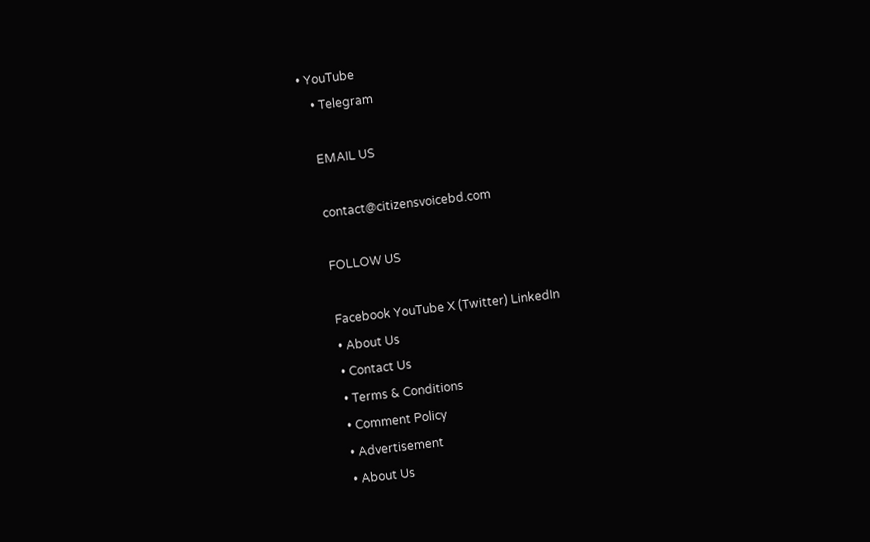• YouTube
    • Telegram

    EMAIL US

    contact@citizensvoicebd.com

    FOLLOW US

    Facebook YouTube X (Twitter) LinkedIn
    • About Us
    • Contact Us
    • Terms & Conditions
    • Comment Policy
    • Advertisement
    • About Us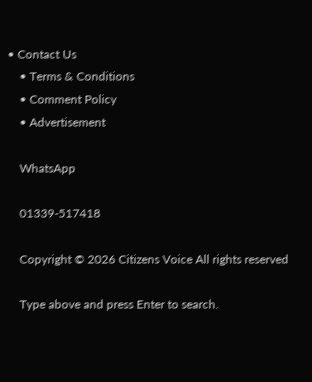• Contact Us
    • Terms & Conditions
    • Comment Policy
    • Advertisement

    WhatsApp

    01339-517418

    Copyright © 2026 Citizens Voice All rights reserved

    Type above and press Enter to search.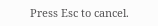Press Esc to cancel.